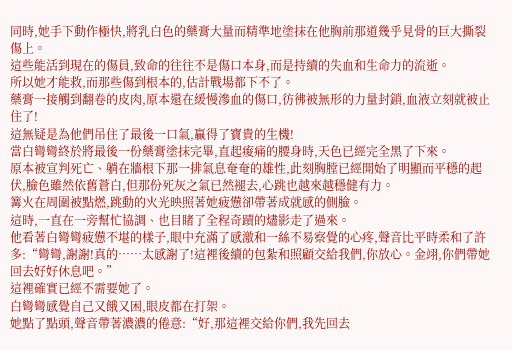同時,她手下動作極快,將乳白色的藥膏大量而精準地塗抹在他胸前那道幾乎見骨的巨大撕裂傷上。
這些能活到現在的傷員,致命的往往不是傷口本身,而是持續的失血和生命力的流逝。
所以她才能救,而那些傷到根本的,估計戰場都下不了。
藥膏一接觸到翻卷的皮肉,原本還在緩慢滲血的傷口,彷彿被無形的力量封鎖,血液立刻就被止住了!
這無疑是為他們吊住了最後一口氣,贏得了寶貴的生機!
當白彎彎終於將最後一份藥膏塗抹完畢,直起痠痛的腰身時,天色已經完全黑了下來。
原本被宣判死亡、躺在牆根下那一排氣息奄奄的雄性,此刻胸膛已經開始了明顯而平穩的起伏,臉色雖然依舊蒼白,但那份死灰之氣已然褪去,心跳也越來越穩健有力。
篝火在周圍被點燃,跳動的火光映照著她疲憊卻帶著成就感的側臉。
這時,一直在一旁幫忙協調、也目睹了全程奇蹟的燼影走了過來。
他看著白彎彎疲憊不堪的樣子,眼中充滿了感激和一絲不易察覺的心疼,聲音比平時柔和了許多:“彎彎,謝謝!真的……太感謝了!這裡後續的包紮和照顧交給我們,你放心。金翊,你們帶她回去好好休息吧。”
這裡確實已經不需要她了。
白彎彎感覺自己又餓又困,眼皮都在打架。
她點了點頭,聲音帶著濃濃的倦意:“好,那這裡交給你們,我先回去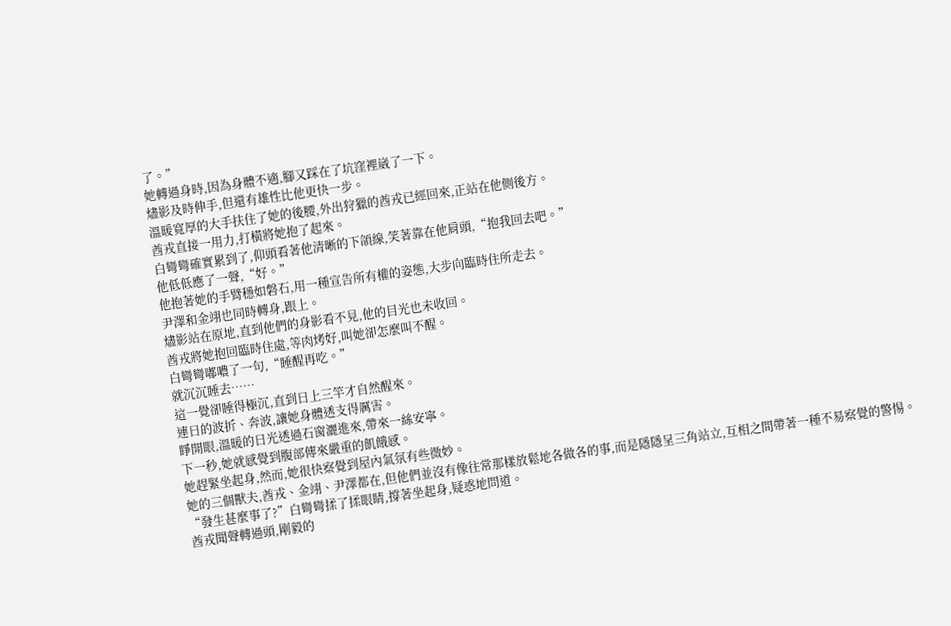了。”
她轉過身時,因為身體不適,腳又踩在了坑窪裡崴了一下。
燼影及時伸手,但還有雄性比他更快一步。
溫暖寬厚的大手扶住了她的後腰,外出狩獵的酋戎已經回來,正站在他側後方。
酋戎直接一用力,打橫將她抱了起來。
白彎彎確實累到了,仰頭看著他清晰的下頜線,笑著靠在他肩頭,“抱我回去吧。”
他低低應了一聲,“好。”
他抱著她的手臂穩如磐石,用一種宣告所有權的姿態,大步向臨時住所走去。
尹澤和金翊也同時轉身,跟上。
燼影站在原地,直到他們的身影看不見,他的目光也未收回。
酋戎將她抱回臨時住處,等肉烤好,叫她卻怎麼叫不醒。
白彎彎嘟噥了一句,“睡醒再吃。”
就沉沉睡去……
這一覺卻睡得極沉,直到日上三竿才自然醒來。
連日的波折、奔波,讓她身體透支得厲害。
睜開眼,溫暖的日光透過石窗灑進來,帶來一絲安寧。
下一秒,她就感覺到腹部傳來嚴重的飢餓感。
她趕緊坐起身,然而,她很快察覺到屋內氣氛有些微妙。
她的三個獸夫,酋戎、金翊、尹澤都在,但他們並沒有像往常那樣放鬆地各做各的事,而是隱隱呈三角站立,互相之間帶著一種不易察覺的警惕。
“發生甚麼事了?”白彎彎揉了揉眼睛,撐著坐起身,疑惑地問道。
酋戎聞聲轉過頭,剛毅的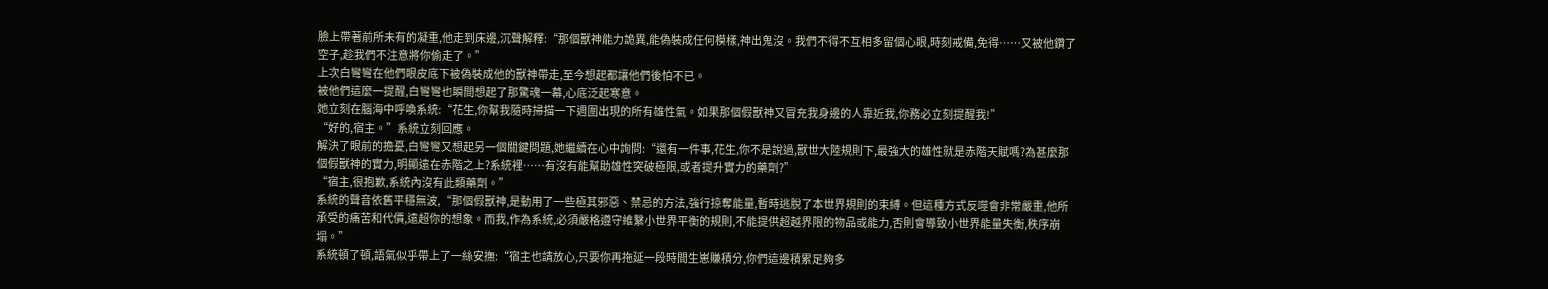臉上帶著前所未有的凝重,他走到床邊,沉聲解釋:“那個獸神能力詭異,能偽裝成任何模樣,神出鬼沒。我們不得不互相多留個心眼,時刻戒備,免得……又被他鑽了空子,趁我們不注意將你偷走了。”
上次白彎彎在他們眼皮底下被偽裝成他的獸神帶走,至今想起都讓他們後怕不已。
被他們這麼一提醒,白彎彎也瞬間想起了那驚魂一幕,心底泛起寒意。
她立刻在腦海中呼喚系統:“花生,你幫我隨時掃描一下週圍出現的所有雄性氣。如果那個假獸神又冒充我身邊的人靠近我,你務必立刻提醒我!”
“好的,宿主。”系統立刻回應。
解決了眼前的擔憂,白彎彎又想起另一個關鍵問題,她繼續在心中詢問:“還有一件事,花生,你不是說過,獸世大陸規則下,最強大的雄性就是赤階天賦嗎?為甚麼那個假獸神的實力,明顯遠在赤階之上?系統裡……有沒有能幫助雄性突破極限,或者提升實力的藥劑?”
“宿主,很抱歉,系統內沒有此類藥劑。”
系統的聲音依舊平穩無波,“那個假獸神,是動用了一些極其邪惡、禁忌的方法,強行掠奪能量,暫時逃脫了本世界規則的束縛。但這種方式反噬會非常嚴重,他所承受的痛苦和代價,遠超你的想象。而我,作為系統,必須嚴格遵守維繫小世界平衡的規則,不能提供超越界限的物品或能力,否則會導致小世界能量失衡,秩序崩塌。”
系統頓了頓,語氣似乎帶上了一絲安撫:“宿主也請放心,只要你再拖延一段時間生崽賺積分,你們這邊積累足夠多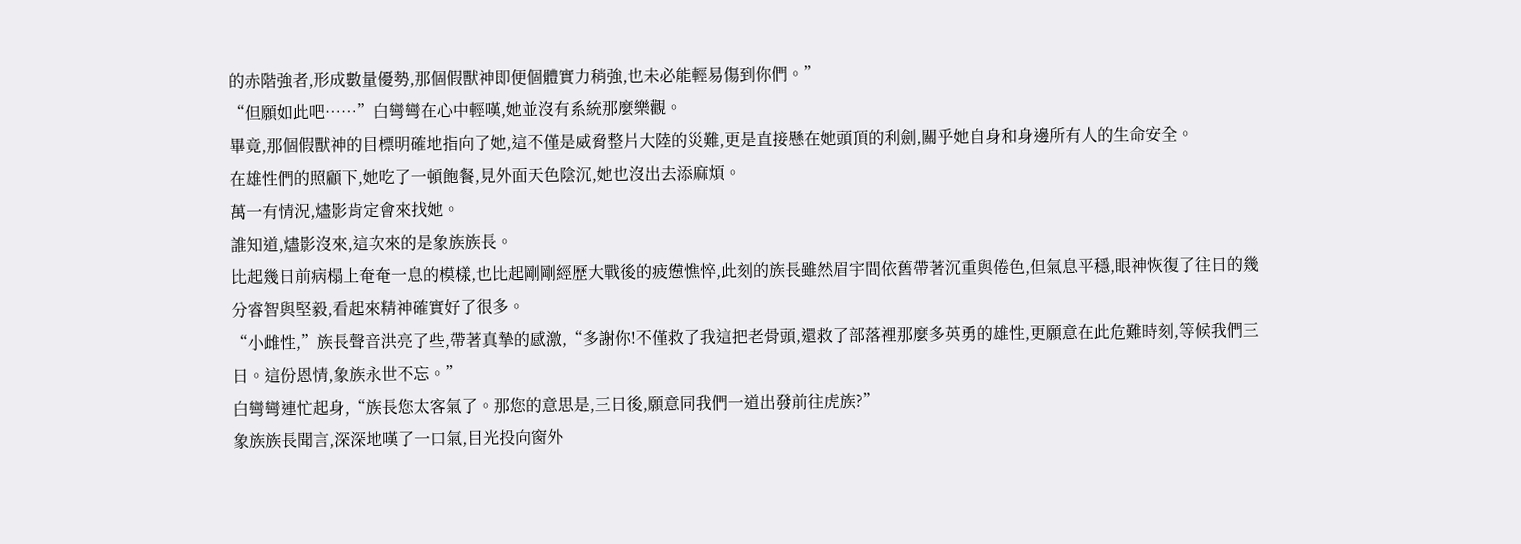的赤階強者,形成數量優勢,那個假獸神即便個體實力稍強,也未必能輕易傷到你們。”
“但願如此吧……”白彎彎在心中輕嘆,她並沒有系統那麼樂觀。
畢竟,那個假獸神的目標明確地指向了她,這不僅是威脅整片大陸的災難,更是直接懸在她頭頂的利劍,關乎她自身和身邊所有人的生命安全。
在雄性們的照顧下,她吃了一頓飽餐,見外面天色陰沉,她也沒出去添麻煩。
萬一有情況,燼影肯定會來找她。
誰知道,燼影沒來,這次來的是象族族長。
比起幾日前病榻上奄奄一息的模樣,也比起剛剛經歷大戰後的疲憊憔悴,此刻的族長雖然眉宇間依舊帶著沉重與倦色,但氣息平穩,眼神恢復了往日的幾分睿智與堅毅,看起來精神確實好了很多。
“小雌性,”族長聲音洪亮了些,帶著真摯的感激,“多謝你!不僅救了我這把老骨頭,還救了部落裡那麼多英勇的雄性,更願意在此危難時刻,等候我們三日。這份恩情,象族永世不忘。”
白彎彎連忙起身,“族長您太客氣了。那您的意思是,三日後,願意同我們一道出發前往虎族?”
象族族長聞言,深深地嘆了一口氣,目光投向窗外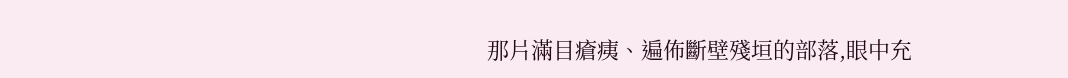那片滿目瘡痍、遍佈斷壁殘垣的部落,眼中充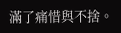滿了痛惜與不捨。